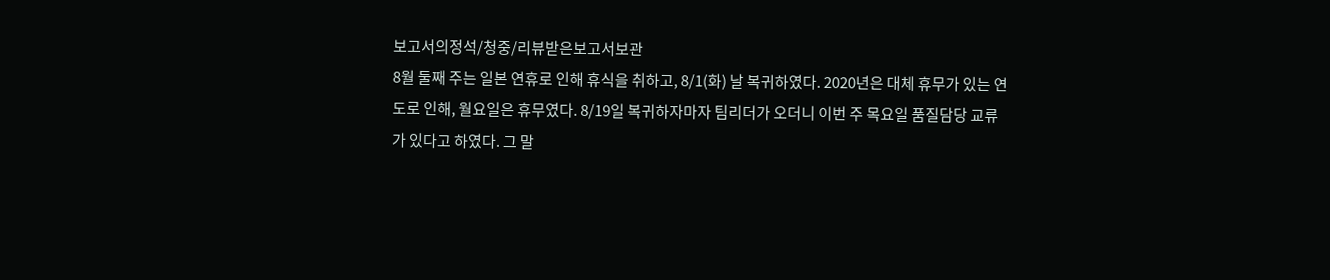보고서의정석/청중/리뷰받은보고서보관
8월 둘째 주는 일본 연휴로 인해 휴식을 취하고, 8/1(화) 날 복귀하였다. 2020년은 대체 휴무가 있는 연도로 인해, 월요일은 휴무였다. 8/19일 복귀하자마자 팀리더가 오더니 이번 주 목요일 품질담당 교류가 있다고 하였다. 그 말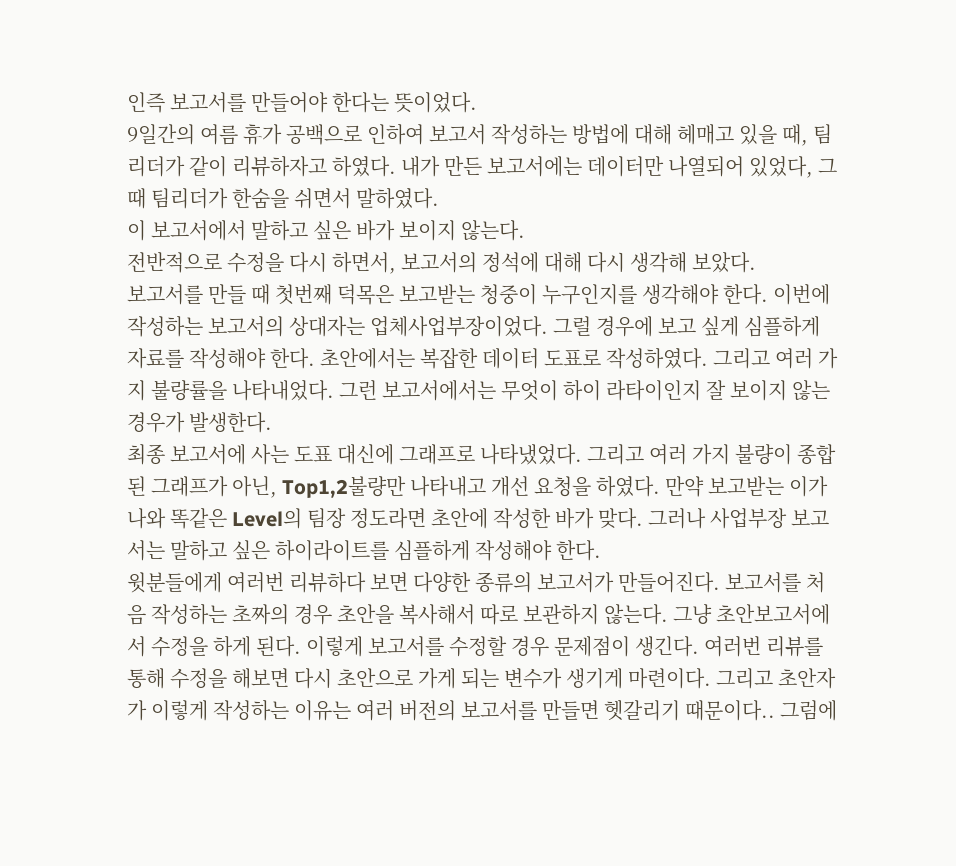인즉 보고서를 만들어야 한다는 뜻이었다.
9일간의 여름 휴가 공백으로 인하여 보고서 작성하는 방법에 대해 헤매고 있을 때, 팀리더가 같이 리뷰하자고 하였다. 내가 만든 보고서에는 데이터만 나열되어 있었다, 그 때 팀리더가 한숨을 쉬면서 말하였다.
이 보고서에서 말하고 싶은 바가 보이지 않는다.
전반적으로 수정을 다시 하면서, 보고서의 정석에 대해 다시 생각해 보았다.
보고서를 만들 때 첫번째 덕목은 보고받는 청중이 누구인지를 생각해야 한다. 이번에 작성하는 보고서의 상대자는 업체사업부장이었다. 그럴 경우에 보고 싶게 심플하게 자료를 작성해야 한다. 초안에서는 복잡한 데이터 도표로 작성하였다. 그리고 여러 가지 불량률을 나타내었다. 그런 보고서에서는 무엇이 하이 라타이인지 잘 보이지 않는 경우가 발생한다.
최종 보고서에 사는 도표 대신에 그래프로 나타냈었다. 그리고 여러 가지 불량이 종합된 그래프가 아닌, Top1,2불량만 나타내고 개선 요청을 하였다. 만약 보고받는 이가 나와 똑같은 Level의 팀장 정도라면 초안에 작성한 바가 맞다. 그러나 사업부장 보고서는 말하고 싶은 하이라이트를 심플하게 작성해야 한다.
윗분들에게 여러번 리뷰하다 보면 다양한 종류의 보고서가 만들어진다. 보고서를 처음 작성하는 초짜의 경우 초안을 복사해서 따로 보관하지 않는다. 그냥 초안보고서에서 수정을 하게 된다. 이렇게 보고서를 수정할 경우 문제점이 생긴다. 여러번 리뷰를 통해 수정을 해보면 다시 초안으로 가게 되는 변수가 생기게 마련이다. 그리고 초안자가 이렇게 작성하는 이유는 여러 버전의 보고서를 만들면 헷갈리기 때문이다.. 그럼에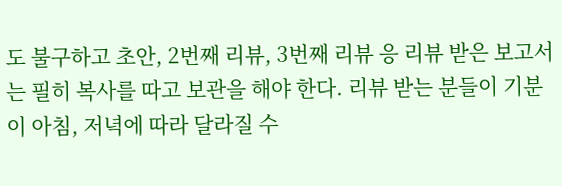도 불구하고 초안, 2번째 리뷰, 3번째 리뷰 응 리뷰 받은 보고서는 필히 복사를 따고 보관을 해야 한다. 리뷰 받는 분들이 기분이 아침, 저녁에 따라 달라질 수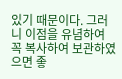있기 때문이다. 그러니 이점을 유념하여 꼭 복사하여 보관하였으면 좋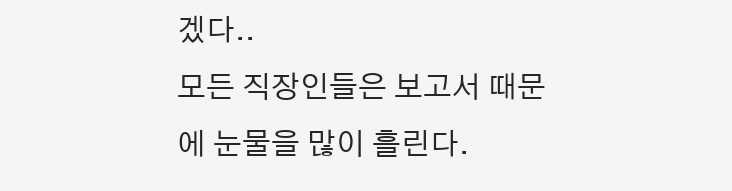겠다..
모든 직장인들은 보고서 때문에 눈물을 많이 흘린다.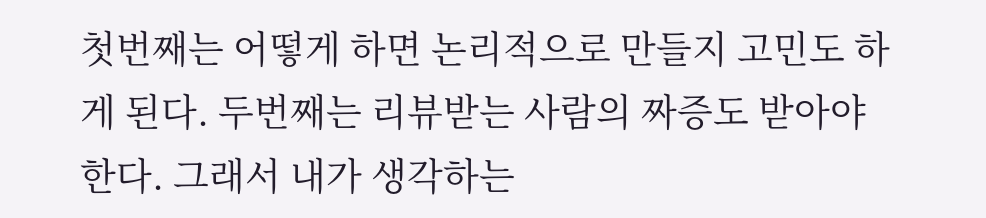첫번째는 어떻게 하면 논리적으로 만들지 고민도 하게 된다. 두번째는 리뷰받는 사람의 짜증도 받아야 한다. 그래서 내가 생각하는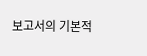보고서의 기본적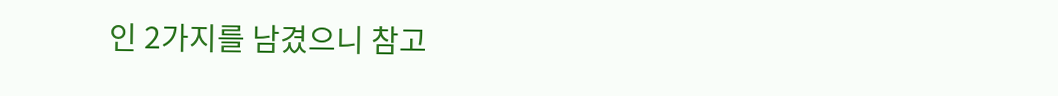인 2가지를 남겼으니 참고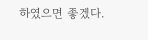하였으면 좋겠다.